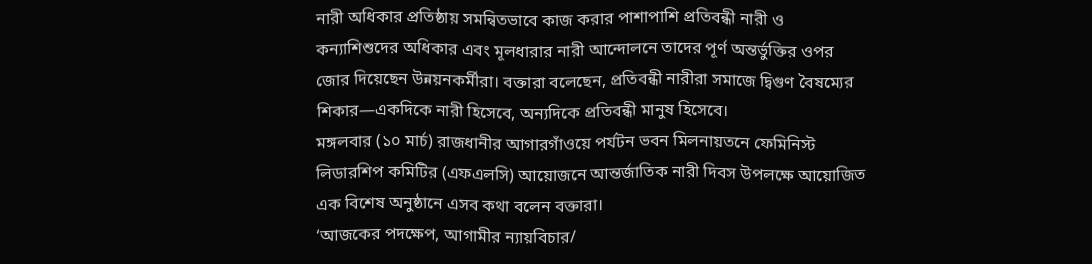নারী অধিকার প্রতিষ্ঠায় সমন্বিতভাবে কাজ করার পাশাপাশি প্রতিবন্ধী নারী ও কন্যাশিশুদের অধিকার এবং মূলধারার নারী আন্দোলনে তাদের পূর্ণ অন্তর্ভুক্তির ওপর জোর দিয়েছেন উন্নয়নকর্মীরা। বক্তারা বলেছেন, প্রতিবন্ধী নারীরা সমাজে দ্বিগুণ বৈষম্যের শিকার—একদিকে নারী হিসেবে, অন্যদিকে প্রতিবন্ধী মানুষ হিসেবে।
মঙ্গলবার (১০ মার্চ) রাজধানীর আগারগাঁওয়ে পর্যটন ভবন মিলনায়তনে ফেমিনিস্ট লিডারশিপ কমিটির (এফএলসি) আয়োজনে আন্তর্জাতিক নারী দিবস উপলক্ষে আয়োজিত এক বিশেষ অনুষ্ঠানে এসব কথা বলেন বক্তারা।
‘আজকের পদক্ষেপ, আগামীর ন্যায়বিচার/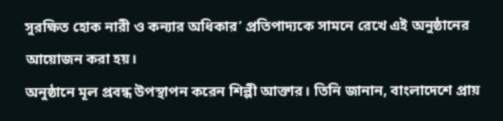সুরক্ষিত হোক নারী ও কন্যার অধিকার’ প্রতিপাদ্যকে সামনে রেখে এই অনুষ্ঠানের আয়োজন করা হয়।
অনুষ্ঠানে মূল প্রবন্ধ উপস্থাপন করেন শিল্পী আক্তার। তিনি জানান, বাংলাদেশে প্রায়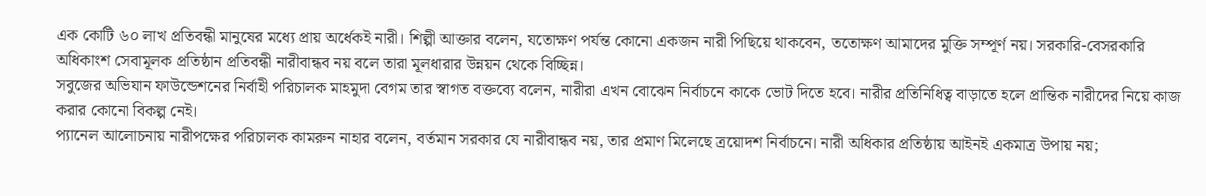এক কোটি ৬০ লাখ প্রতিবন্ধী মানুষের মধ্যে প্রায় অর্ধেকই নারী। শিল্পী আক্তার বলেন, যতোক্ষণ পর্যন্ত কোনো একজন নারী পিছিয়ে থাকবেন, ততোক্ষণ আমাদের মুক্তি সম্পূর্ণ নয়। সরকারি-বেসরকারি অধিকাংশ সেবামূলক প্রতিষ্ঠান প্রতিবন্ধী নারীবান্ধব নয় বলে তারা মূলধারার উন্নয়ন থেকে বিচ্ছিন্ন।
সবুজের অভিযান ফাউন্ডেশনের নির্বাহী পরিচালক মাহমুদা বেগম তার স্বাগত বক্তব্যে বলেন, নারীরা এখন বোঝেন নির্বাচনে কাকে ভোট দিতে হবে। নারীর প্রতিনিধিত্ব বাড়াতে হলে প্রান্তিক নারীদের নিয়ে কাজ করার কোনো বিকল্প নেই।
প্যানেল আলোচনায় নারীপক্ষের পরিচালক কামরুন নাহার বলেন, বর্তমান সরকার যে নারীবান্ধব নয়, তার প্রমাণ মিলেছে ত্রয়োদশ নির্বাচনে। নারী অধিকার প্রতিষ্ঠায় আইনই একমাত্র উপায় নয়;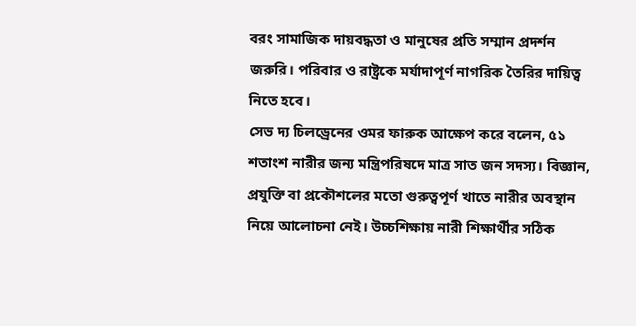বরং সামাজিক দায়বদ্ধতা ও মানুষের প্রতি সম্মান প্রদর্শন জরুরি। পরিবার ও রাষ্ট্রকে মর্যাদাপূর্ণ নাগরিক তৈরির দায়িত্ব নিতে হবে।
সেভ দ্য চিলড্রেনের ওমর ফারুক আক্ষেপ করে বলেন, ৫১ শতাংশ নারীর জন্য মন্ত্রিপরিষদে মাত্র সাত জন সদস্য। বিজ্ঞান, প্রযুক্তি বা প্রকৌশলের মতো গুরুত্বপূর্ণ খাতে নারীর অবস্থান নিয়ে আলোচনা নেই। উচ্চশিক্ষায় নারী শিক্ষার্থীর সঠিক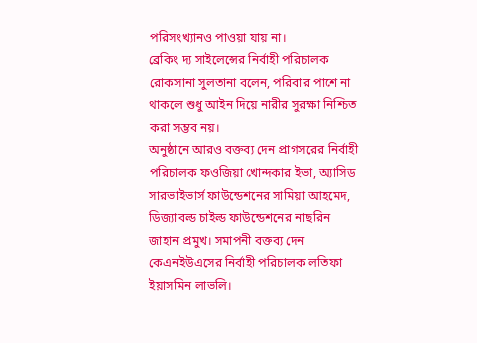পরিসংখ্যানও পাওয়া যায় না।
ব্রেকিং দ্য সাইলেন্সের নির্বাহী পরিচালক রোকসানা সুলতানা বলেন, পরিবার পাশে না থাকলে শুধু আইন দিয়ে নারীর সুরক্ষা নিশ্চিত করা সম্ভব নয়।
অনুষ্ঠানে আরও বক্তব্য দেন প্রাগসরের নির্বাহী পরিচালক ফওজিয়া খোন্দকার ইভা, অ্যাসিড সারভাইভার্স ফাউন্ডেশনের সামিয়া আহমেদ, ডিজ্যাবল্ড চাইল্ড ফাউন্ডেশনের নাছরিন জাহান প্রমুখ। সমাপনী বক্তব্য দেন কেএনইউএসের নির্বাহী পরিচালক লতিফা ইয়াসমিন লাভলি।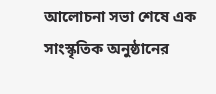আলোচনা সভা শেষে এক সাংস্কৃতিক অনুষ্ঠানের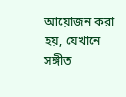আয়োজন করা হয়, যেখানে সঙ্গীত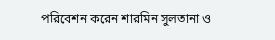পরিবেশন করেন শারমিন সুলতানা ও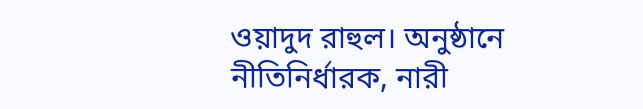ওয়াদুদ রাহুল। অনুষ্ঠানে নীতিনির্ধারক, নারী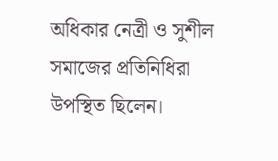অধিকার নেত্রী ও সুশীল সমাজের প্রতিনিধিরা উপস্থিত ছিলেন।